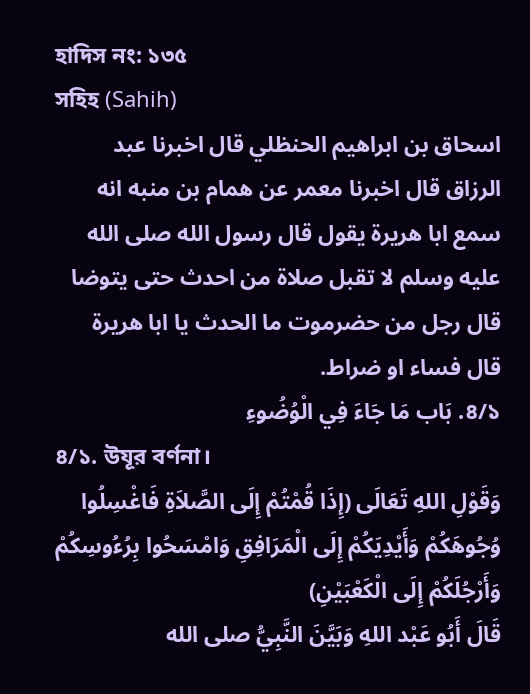হাদিস নং: ১৩৫
সহিহ (Sahih)
اسحاق بن ابراهيم الحنظلي قال اخبرنا عبد الرزاق قال اخبرنا معمر عن همام بن منبه انه سمع ابا هريرة يقول قال رسول الله صلى الله عليه وسلم لا تقبل صلاة من احدث حتى يتوضا قال رجل من حضرموت ما الحدث يا ابا هريرة قال فساء او ضراط.
৪/১. بَاب مَا جَاءَ فِي الْوُضُوءِ
৪/১. উযূর বর্ণনা।
وَقَوْلِ اللهِ تَعَالَى (إِذَا قُمْتُمْ إِلَى الصَّلاَةِ فَاغْسِلُوا وُجُوهَكُمْ وَأَيْدِيَكُمْ إِلَى الْمَرَافِقِ وَامْسَحُوا بِرُءُوسِكُمْ وَأَرْجُلَكُمْ إِلَى الْكَعْبَيْنِ)
قَالَ أَبُو عَبْد اللهِ وَبَيَّنَ النَّبِيُّ صلى الله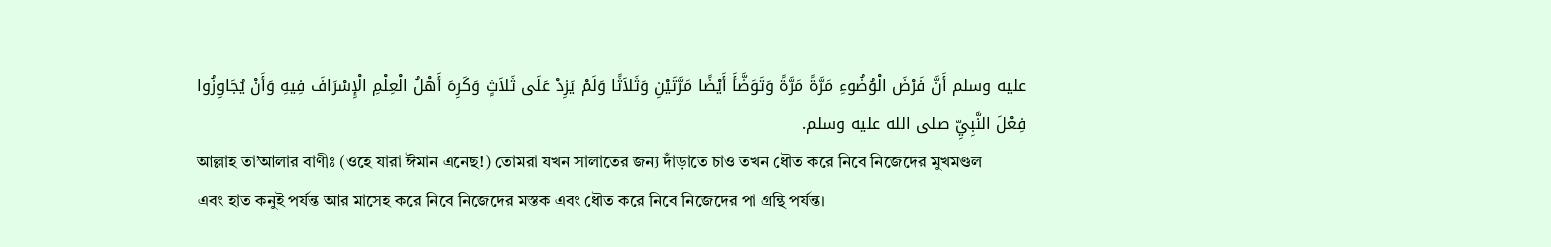عليه وسلم أَنَّ فَرْضَ الْوُضُوءِ مَرَّةً مَرَّةً وَتَوَضَّأَ أَيْضًا مَرَّتَيْنِ وَثَلاَثًا وَلَمْ يَزِدْ عَلَى ثَلاَثٍ وَكَرِهَ أَهْلُ الْعِلْمِ الْإِسْرَافَ فِيهِ وَأَنْ يُجَاوِزُوا فِعْلَ النَّبِيِّ صلى الله عليه وسلم.
আল্লাহ তা’আলার বাণীঃ (ওহে যারা ঈমান এনেছ!) তোমরা যখন সালাতের জন্য দাঁড়াতে চাও তখন ধৌত করে নিবে নিজেদের মুখমণ্ডল
এবং হাত কনুই পর্যন্ত আর মাসেহ করে নিবে নিজেদের মস্তক এবং ধৌত করে নিবে নিজেদের পা গ্রন্থি পর্যন্ত।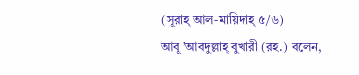(সূরাহ্ আল-মায়িদাহ্ ৫/৬)
আবূ ’আবদুল্লাহ্ বুখারী (রহ.) বলেন,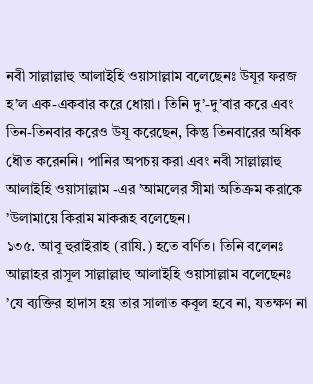নবী সাল্লাল্লাহু আলাইহি ওয়াসাল্লাম বলেছেনঃ উযূর ফরজ হ’ল এক-একবার করে ধোয়া। তিনি দু’-দু’বার করে এবং তিন-তিনবার করেও উযূ করেছেন, কিন্তু তিনবারের অধিক ধৌত করেননি। পানির অপচয় করা এবং নবী সাল্লাল্লাহু আলাইহি ওয়াসাল্লাম -এর ’আমলের সীমা অতিক্রম করাকে ’উলামায়ে কিরাম মাকরূহ বলেছেন।
১৩৫. আবূ হুরাইরাহ (রাযি.) হতে বর্ণিত। তিনি বলেনঃ আল্লাহর রাসূল সাল্লাল্লাহু আলাইহি ওয়াসাল্লাম বলেছেনঃ ’যে ব্যক্তির হাদাস হয় তার সালাত কবূল হবে না, যতক্ষণ না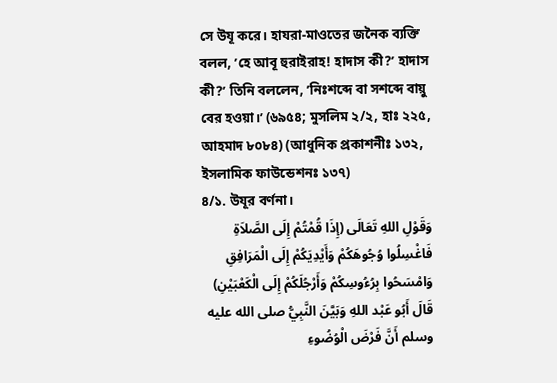সে উযূ করে। হাযরা-মাওতের জনৈক ব্যক্তি বলল, ’হে আবূ হুরাইরাহ! হাদাস কী?’ হাদাস কী?’ তিনি বললেন, ’নিঃশব্দে বা সশব্দে বায়ু বের হওয়া।’ (৬৯৫৪; মুসলিম ২/২, হাঃ ২২৫, আহমাদ ৮০৮৪) (আধুনিক প্রকাশনীঃ ১৩২, ইসলামিক ফাউন্ডেশনঃ ১৩৭)
৪/১. উযূর বর্ণনা।
وَقَوْلِ اللهِ تَعَالَى (إِذَا قُمْتُمْ إِلَى الصَّلاَةِ فَاغْسِلُوا وُجُوهَكُمْ وَأَيْدِيَكُمْ إِلَى الْمَرَافِقِ وَامْسَحُوا بِرُءُوسِكُمْ وَأَرْجُلَكُمْ إِلَى الْكَعْبَيْنِ)
قَالَ أَبُو عَبْد اللهِ وَبَيَّنَ النَّبِيُّ صلى الله عليه وسلم أَنَّ فَرْضَ الْوُضُوءِ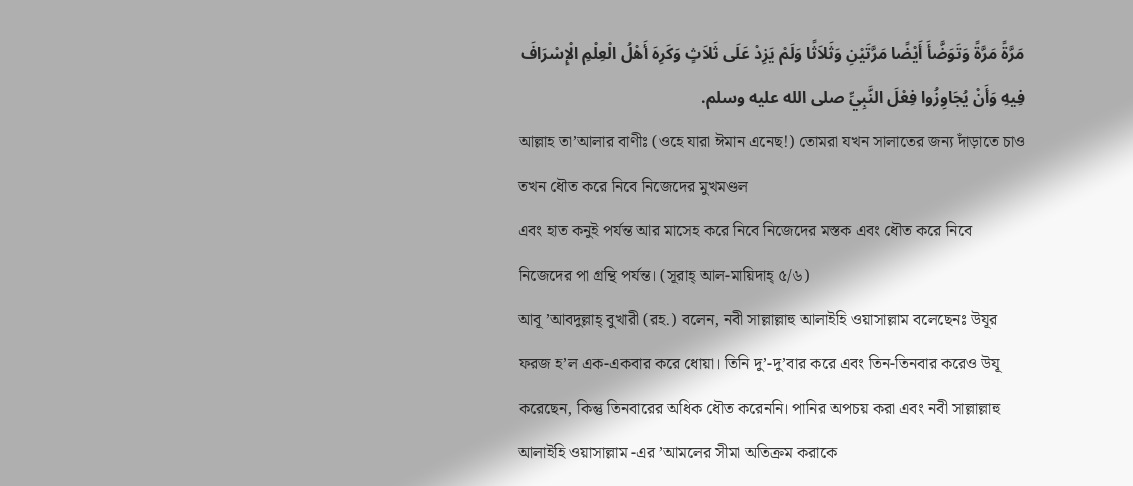مَرَّةً مَرَّةً وَتَوَضَّأَ أَيْضًا مَرَّتَيْنِ وَثَلاَثًا وَلَمْ يَزِدْ عَلَى ثَلاَثٍ وَكَرِهَ أَهْلُ الْعِلْمِ الْإِسْرَافَ فِيهِ وَأَنْ يُجَاوِزُوا فِعْلَ النَّبِيِّ صلى الله عليه وسلم.
আল্লাহ তা’আলার বাণীঃ (ওহে যারা ঈমান এনেছ!) তোমরা যখন সালাতের জন্য দাঁড়াতে চাও তখন ধৌত করে নিবে নিজেদের মুখমণ্ডল
এবং হাত কনুই পর্যন্ত আর মাসেহ করে নিবে নিজেদের মস্তক এবং ধৌত করে নিবে নিজেদের পা গ্রন্থি পর্যন্ত। (সূরাহ্ আল-মায়িদাহ্ ৫/৬)
আবূ ’আবদুল্লাহ্ বুখারী (রহ.) বলেন, নবী সাল্লাল্লাহু আলাইহি ওয়াসাল্লাম বলেছেনঃ উযূর ফরজ হ’ল এক-একবার করে ধোয়া। তিনি দু’-দু’বার করে এবং তিন-তিনবার করেও উযূ করেছেন, কিন্তু তিনবারের অধিক ধৌত করেননি। পানির অপচয় করা এবং নবী সাল্লাল্লাহু আলাইহি ওয়াসাল্লাম -এর ’আমলের সীমা অতিক্রম করাকে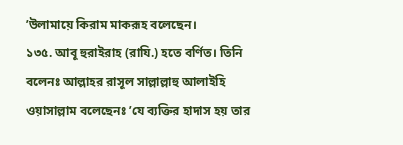’উলামায়ে কিরাম মাকরূহ বলেছেন।
১৩৫. আবূ হুরাইরাহ (রাযি.) হতে বর্ণিত। তিনি বলেনঃ আল্লাহর রাসূল সাল্লাল্লাহু আলাইহি ওয়াসাল্লাম বলেছেনঃ ’যে ব্যক্তির হাদাস হয় তার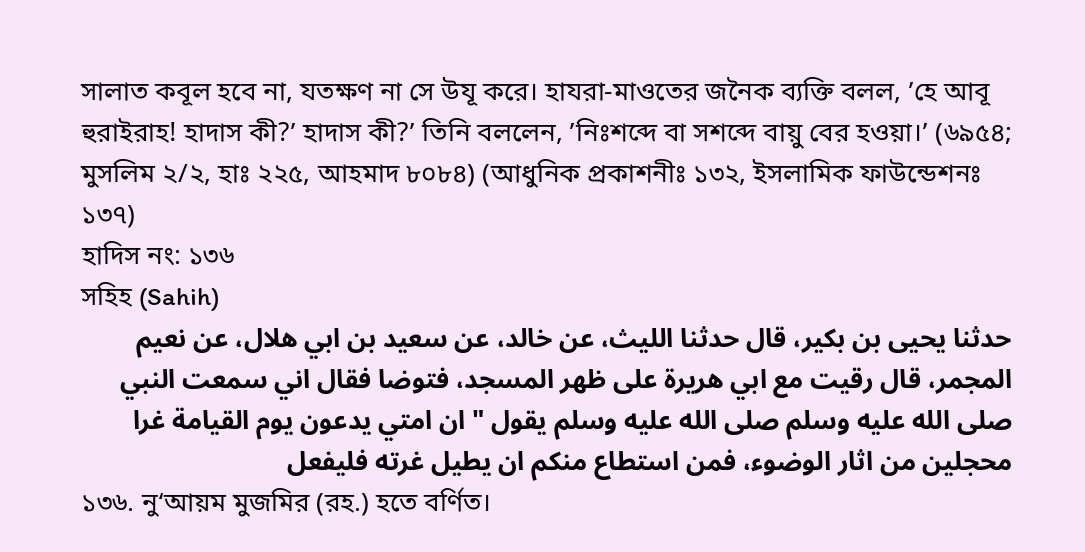সালাত কবূল হবে না, যতক্ষণ না সে উযূ করে। হাযরা-মাওতের জনৈক ব্যক্তি বলল, ’হে আবূ হুরাইরাহ! হাদাস কী?’ হাদাস কী?’ তিনি বললেন, ’নিঃশব্দে বা সশব্দে বায়ু বের হওয়া।’ (৬৯৫৪; মুসলিম ২/২, হাঃ ২২৫, আহমাদ ৮০৮৪) (আধুনিক প্রকাশনীঃ ১৩২, ইসলামিক ফাউন্ডেশনঃ ১৩৭)
হাদিস নং: ১৩৬
সহিহ (Sahih)
حدثنا يحيى بن بكير، قال حدثنا الليث، عن خالد، عن سعيد بن ابي هلال، عن نعيم المجمر، قال رقيت مع ابي هريرة على ظهر المسجد، فتوضا فقال اني سمعت النبي صلى الله عليه وسلم صلى الله عليه وسلم يقول " ان امتي يدعون يوم القيامة غرا محجلين من اثار الوضوء، فمن استطاع منكم ان يطيل غرته فليفعل
১৩৬. নু‘আয়ম মুজমির (রহ.) হতে বর্ণিত।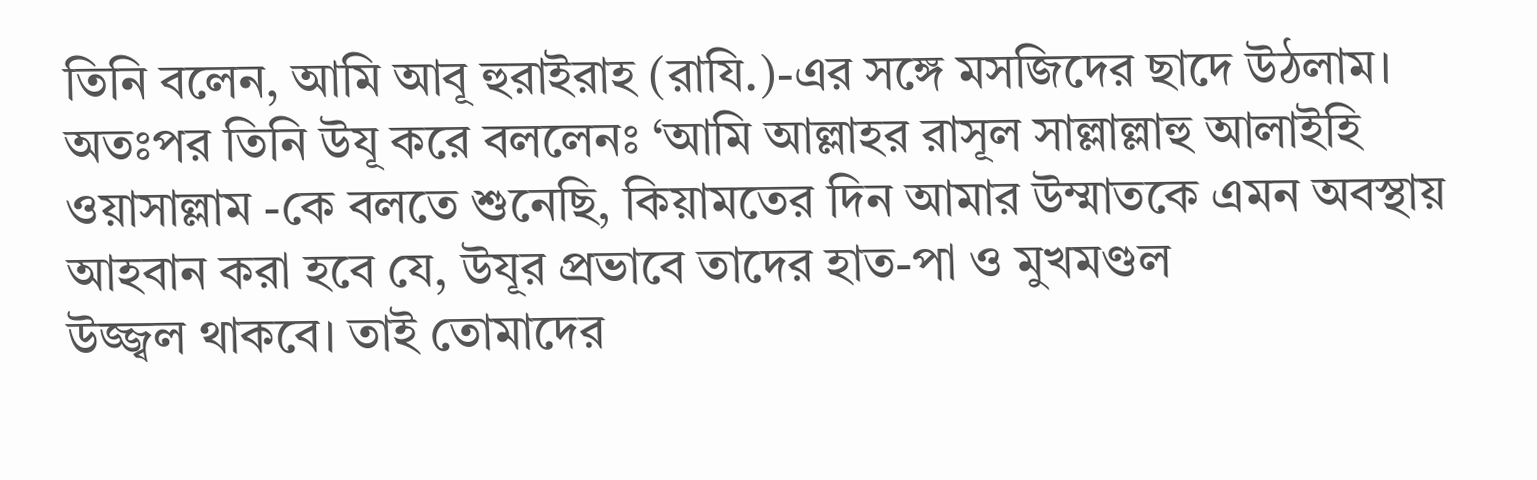তিনি বলেন, আমি আবূ হুরাইরাহ (রাযি.)-এর সঙ্গে মসজিদের ছাদে উঠলাম। অতঃপর তিনি উযূ করে বললেনঃ ‘আমি আল্লাহর রাসূল সাল্লাল্লাহু আলাইহি ওয়াসাল্লাম -কে বলতে শুনেছি, কিয়ামতের দিন আমার উম্মাতকে এমন অবস্থায় আহবান করা হবে যে, উযূর প্রভাবে তাদের হাত-পা ও মুখমণ্ডল
উজ্জ্বল থাকবে। তাই তোমাদের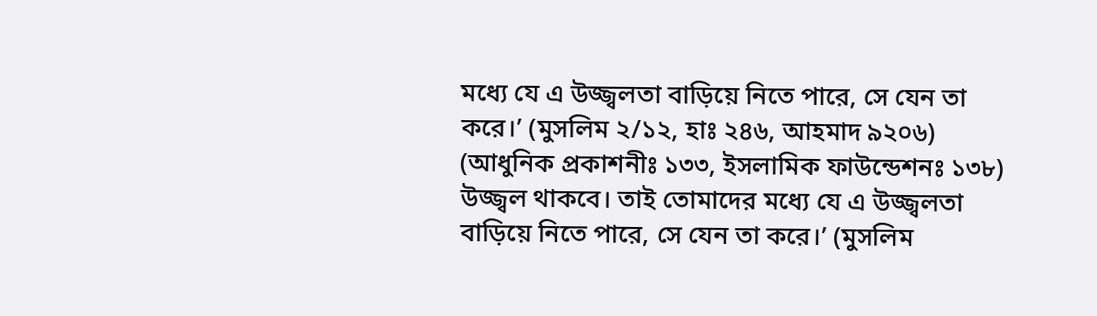মধ্যে যে এ উজ্জ্বলতা বাড়িয়ে নিতে পারে, সে যেন তা করে।’ (মুসলিম ২/১২, হাঃ ২৪৬, আহমাদ ৯২০৬) (আধুনিক প্রকাশনীঃ ১৩৩, ইসলামিক ফাউন্ডেশনঃ ১৩৮)
উজ্জ্বল থাকবে। তাই তোমাদের মধ্যে যে এ উজ্জ্বলতা বাড়িয়ে নিতে পারে, সে যেন তা করে।’ (মুসলিম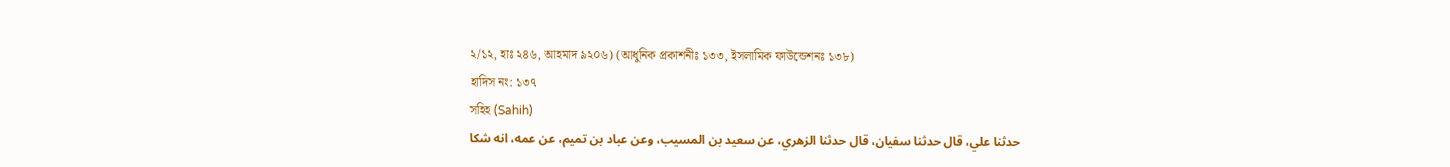২/১২, হাঃ ২৪৬, আহমাদ ৯২০৬) (আধুনিক প্রকাশনীঃ ১৩৩, ইসলামিক ফাউন্ডেশনঃ ১৩৮)
হাদিস নং: ১৩৭
সহিহ (Sahih)
حدثنا علي، قال حدثنا سفيان، قال حدثنا الزهري، عن سعيد بن المسيب، وعن عباد بن تميم، عن عمه، انه شكا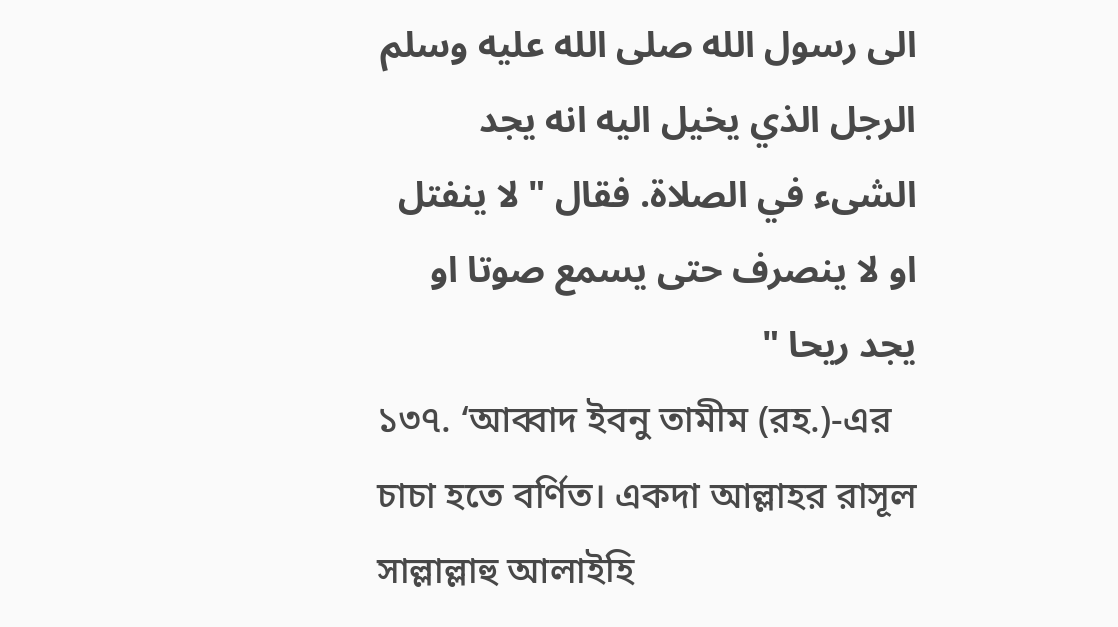الى رسول الله صلى الله عليه وسلم الرجل الذي يخيل اليه انه يجد الشىء في الصلاة. فقال " لا ينفتل او لا ينصرف حتى يسمع صوتا او يجد ريحا "
১৩৭. ‘আব্বাদ ইবনু তামীম (রহ.)-এর চাচা হতে বর্ণিত। একদা আল্লাহর রাসূল সাল্লাল্লাহু আলাইহি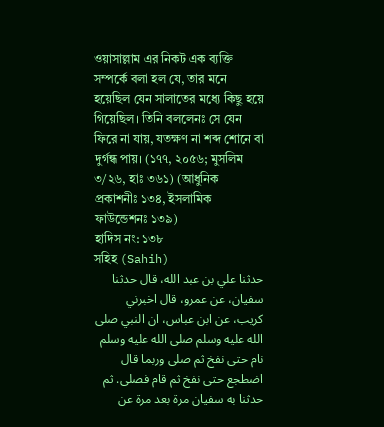ওয়াসাল্লাম এর নিকট এক ব্যক্তি সম্পর্কে বলা হল যে, তার মনে হয়েছিল যেন সালাতের মধ্যে কিছু হয়ে গিয়েছিল। তিনি বললেনঃ সে যেন ফিরে না যায়, যতক্ষণ না শব্দ শোনে বা দুর্গন্ধ পায়। (১৭৭, ২০৫৬; মুসলিম ৩/২৬, হাঃ ৩৬১) (আধুনিক প্রকাশনীঃ ১৩৪, ইসলামিক ফাউন্ডেশনঃ ১৩৯)
হাদিস নং: ১৩৮
সহিহ (Sahih)
حدثنا علي بن عبد الله، قال حدثنا سفيان، عن عمرو، قال اخبرني كريب، عن ابن عباس، ان النبي صلى الله عليه وسلم صلى الله عليه وسلم نام حتى نفخ ثم صلى وربما قال اضطجع حتى نفخ ثم قام فصلى. ثم حدثنا به سفيان مرة بعد مرة عن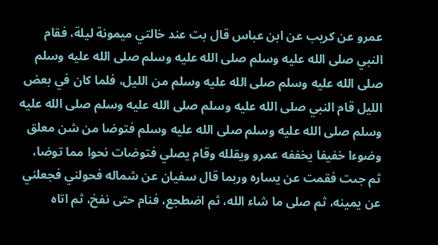عمرو عن كريب عن ابن عباس قال بت عند خالتي ميمونة ليلة، فقام النبي صلى الله عليه وسلم صلى الله عليه وسلم صلى الله عليه وسلم صلى الله عليه وسلم صلى الله عليه وسلم من الليل، فلما كان في بعض الليل قام النبي صلى الله عليه وسلم صلى الله عليه وسلم صلى الله عليه وسلم صلى الله عليه وسلم صلى الله عليه وسلم فتوضا من شن معلق وضوءا خفيفا يخففه عمرو ويقلله وقام يصلي فتوضات نحوا مما توضا، ثم جىت فقمت عن يساره وربما قال سفيان عن شماله فحولني فجعلني عن يمينه، ثم صلى ما شاء الله، ثم اضطجع، فنام حتى نفخ، ثم اتاه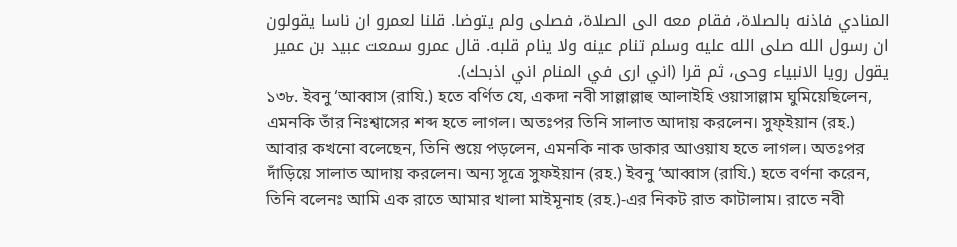المنادي فاذنه بالصلاة، فقام معه الى الصلاة، فصلى ولم يتوضا. قلنا لعمرو ان ناسا يقولون ان رسول الله صلى الله عليه وسلم تنام عينه ولا ينام قلبه. قال عمرو سمعت عبيد بن عمير يقول رويا الانبياء وحى، ثم قرا (اني ارى في المنام اني اذبحك).
১৩৮. ইবনু ‘আব্বাস (রাযি.) হতে বর্ণিত যে, একদা নবী সাল্লাল্লাহু আলাইহি ওয়াসাল্লাম ঘুমিয়েছিলেন, এমনকি তাঁর নিঃশ্বাসের শব্দ হতে লাগল। অতঃপর তিনি সালাত আদায় করলেন। সুফ্ইয়ান (রহ.) আবার কখনো বলেছেন, তিনি শুয়ে পড়লেন, এমনকি নাক ডাকার আওয়ায হতে লাগল। অতঃপর দাঁড়িয়ে সালাত আদায় করলেন। অন্য সূত্রে সুফইয়ান (রহ.) ইবনু ‘আব্বাস (রাযি.) হতে বর্ণনা করেন, তিনি বলেনঃ আমি এক রাতে আমার খালা মাইমূনাহ (রহ.)-এর নিকট রাত কাটালাম। রাতে নবী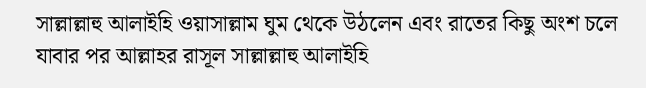সাল্লাল্লাহু আলাইহি ওয়াসাল্লাম ঘুম থেকে উঠলেন এবং রাতের কিছু অংশ চলে যাবার পর আল্লাহর রাসূল সাল্লাল্লাহু আলাইহি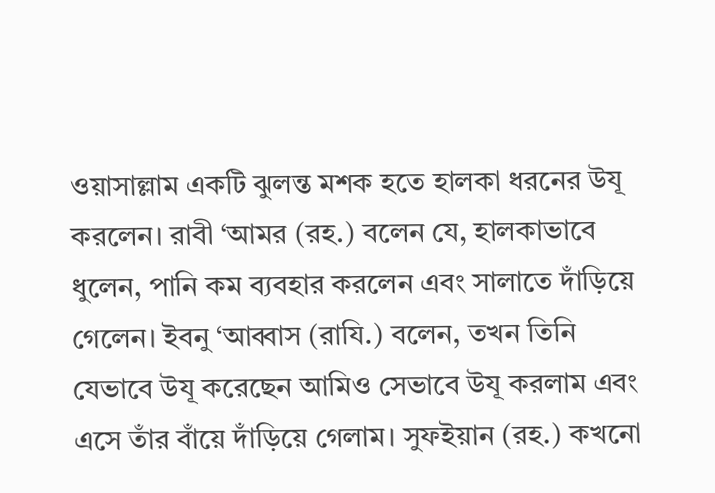ওয়াসাল্লাম একটি ঝুলন্ত মশক হতে হালকা ধরনের উযূ করলেন। রাবী ‘আমর (রহ.) বলেন যে, হালকাভাবে ধুলেন, পানি কম ব্যবহার করলেন এবং সালাতে দাঁড়িয়ে গেলেন। ইবনু ‘আব্বাস (রাযি.) বলেন, তখন তিনি যেভাবে উযূ করেছেন আমিও সেভাবে উযূ করলাম এবং এসে তাঁর বাঁয়ে দাঁড়িয়ে গেলাম। সুফইয়ান (রহ.) কখনো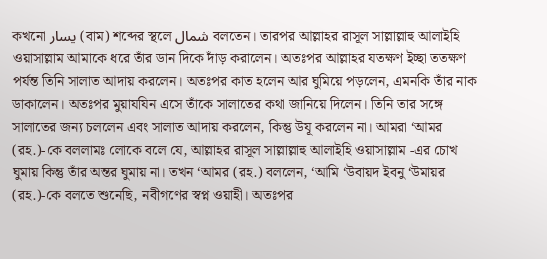কখনো يسار (বাম) শব্দের স্থলে شمال বলতেন। তারপর আল্লাহর রাসূল সাল্লাল্লাহু আলাইহি ওয়াসাল্লাম আমাকে ধরে তাঁর ডান দিকে দাঁড় করালেন। অতঃপর আল্লাহর যতক্ষণ ইচ্ছা ততক্ষণ পর্যন্ত তিনি সালাত আদায় করলেন। অতঃপর কাত হলেন আর ঘুমিয়ে পড়লেন, এমনকি তাঁর নাক ডাকালেন। অতঃপর মুয়াযযিন এসে তাঁকে সালাতের কথা জানিয়ে দিলেন। তিনি তার সঙ্গে সালাতের জন্য চললেন এবং সালাত আদায় করলেন, কিন্তু উযূ করলেন না। আমরা ‘আমর (রহ.)-কে বললামঃ লোকে বলে যে, আল্লাহর রাসূল সাল্লাল্লাহু আলাইহি ওয়াসাল্লাম -এর চোখ ঘুমায় কিন্তু তাঁর অন্তর ঘুমায় না। তখন ‘আমর (রহ.) বললেন, ‘আমি ‘উবায়দ ইবনু ‘উমায়র (রহ.)-কে বলতে শুনেছি, নবীগণের স্বপ্ন ওয়াহী। অতঃপর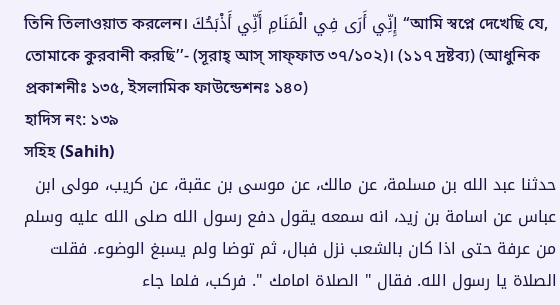তিনি তিলাওয়াত করলেন। إِنِّي أَرَى فِي الْمَنَامِ أَنِّي أَذْبَحُكَ ‘‘আমি স্বপ্নে দেখেছি যে, তোমাকে কুরবানী করছি’’- (সূরাহ্ আস্ সাফ্ফাত ৩৭/১০২)। (১১৭ দ্রষ্টব্য) (আধুনিক প্রকাশনীঃ ১৩৫, ইসলামিক ফাউন্ডেশনঃ ১৪০)
হাদিস নং: ১৩৯
সহিহ (Sahih)
حدثنا عبد الله بن مسلمة، عن مالك، عن موسى بن عقبة، عن كريب، مولى ابن عباس عن اسامة بن زيد، انه سمعه يقول دفع رسول الله صلى الله عليه وسلم من عرفة حتى اذا كان بالشعب نزل فبال، ثم توضا ولم يسبغ الوضوء. فقلت الصلاة يا رسول الله. فقال " الصلاة امامك ". فركب، فلما جاء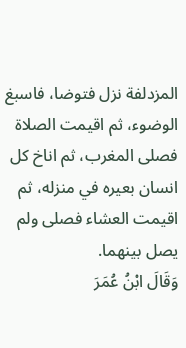المزدلفة نزل فتوضا، فاسبغ الوضوء، ثم اقيمت الصلاة فصلى المغرب، ثم اناخ كل انسان بعيره في منزله، ثم اقيمت العشاء فصلى ولم يصل بينهما.
وَقَالَ ابْنُ عُمَرَ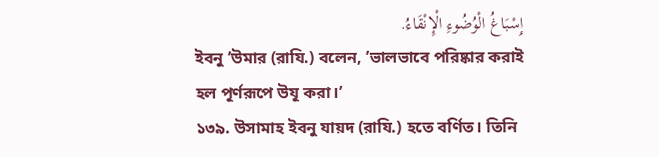إِسْبَاغُ الْوُضُوءِ الْإِنْقَاءُ.
ইবনু ’উমার (রাযি.) বলেন, ’ভালভাবে পরিষ্কার করাই হল পূর্ণরূপে উযূ করা।’
১৩৯. উসামাহ ইবনু যায়দ (রাযি.) হতে বর্ণিত। তিনি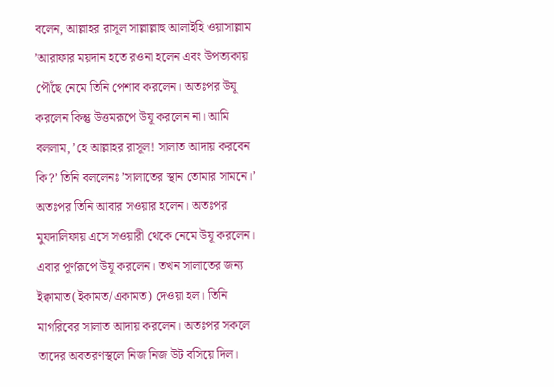বলেন, আল্লাহর রাসূল সাল্লাল্লাহু আলাইহি ওয়াসাল্লাম ’আরাফার ময়দান হতে রওনা হলেন এবং উপত্যকায় পৌঁছে নেমে তিনি পেশাব করলেন। অতঃপর উযূ করলেন কিন্তু উত্তমরূপে উযূ করলেন না। আমি বললাম, ’হে আল্লাহর রাসূল! সালাত আদায় করবেন কি?’ তিনি বললেনঃ ’সালাতের স্থান তোমার সামনে।’ অতঃপর তিনি আবার সওয়ার হলেন। অতঃপর মুযদালিফায় এসে সওয়ারী থেকে নেমে উযূ করলেন। এবার পূর্ণরূপে উযূ করলেন। তখন সালাতের জন্য ইক্বামাত(ইকামত/একামত) দেওয়া হল। তিনি মাগরিবের সালাত আদায় করলেন। অতঃপর সকলে তাদের অবতরণস্থলে নিজ নিজ উট বসিয়ে দিল।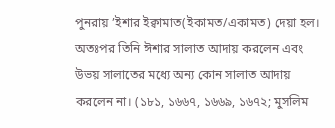পুনরায় ’ইশার ইক্বামাত(ইকামত/একামত) দেয়া হল। অতঃপর তিনি ঈশার সালাত আদায় করলেন এবং উভয় সালাতের মধ্যে অন্য কোন সালাত আদায় করলেন না। (১৮১, ১৬৬৭, ১৬৬৯, ১৬৭২; মুসলিম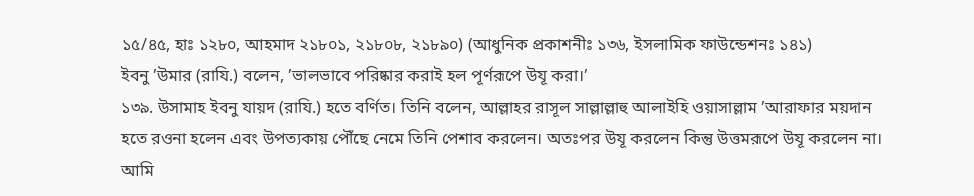১৫/৪৫, হাঃ ১২৮০, আহমাদ ২১৮০১, ২১৮০৮, ২১৮৯০) (আধুনিক প্রকাশনীঃ ১৩৬, ইসলামিক ফাউন্ডেশনঃ ১৪১)
ইবনু ’উমার (রাযি.) বলেন, ’ভালভাবে পরিষ্কার করাই হল পূর্ণরূপে উযূ করা।’
১৩৯. উসামাহ ইবনু যায়দ (রাযি.) হতে বর্ণিত। তিনি বলেন, আল্লাহর রাসূল সাল্লাল্লাহু আলাইহি ওয়াসাল্লাম ’আরাফার ময়দান হতে রওনা হলেন এবং উপত্যকায় পৌঁছে নেমে তিনি পেশাব করলেন। অতঃপর উযূ করলেন কিন্তু উত্তমরূপে উযূ করলেন না। আমি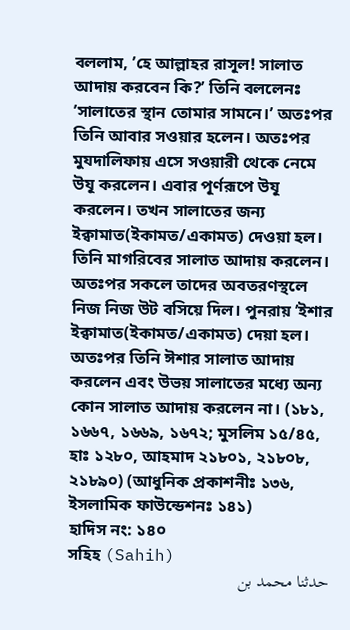বললাম, ’হে আল্লাহর রাসূল! সালাত আদায় করবেন কি?’ তিনি বললেনঃ ’সালাতের স্থান তোমার সামনে।’ অতঃপর তিনি আবার সওয়ার হলেন। অতঃপর মুযদালিফায় এসে সওয়ারী থেকে নেমে উযূ করলেন। এবার পূর্ণরূপে উযূ করলেন। তখন সালাতের জন্য ইক্বামাত(ইকামত/একামত) দেওয়া হল। তিনি মাগরিবের সালাত আদায় করলেন। অতঃপর সকলে তাদের অবতরণস্থলে নিজ নিজ উট বসিয়ে দিল। পুনরায় ’ইশার ইক্বামাত(ইকামত/একামত) দেয়া হল। অতঃপর তিনি ঈশার সালাত আদায় করলেন এবং উভয় সালাতের মধ্যে অন্য কোন সালাত আদায় করলেন না। (১৮১, ১৬৬৭, ১৬৬৯, ১৬৭২; মুসলিম ১৫/৪৫, হাঃ ১২৮০, আহমাদ ২১৮০১, ২১৮০৮, ২১৮৯০) (আধুনিক প্রকাশনীঃ ১৩৬, ইসলামিক ফাউন্ডেশনঃ ১৪১)
হাদিস নং: ১৪০
সহিহ (Sahih)
حدثنا محمد بن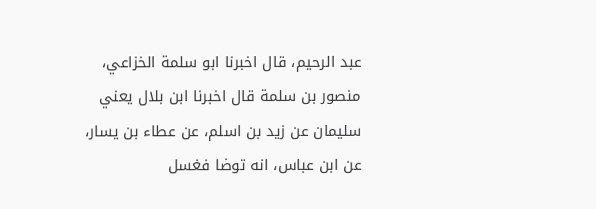عبد الرحيم، قال اخبرنا ابو سلمة الخزاعي، منصور بن سلمة قال اخبرنا ابن بلال يعني سليمان عن زيد بن اسلم، عن عطاء بن يسار، عن ابن عباس، انه توضا فغسل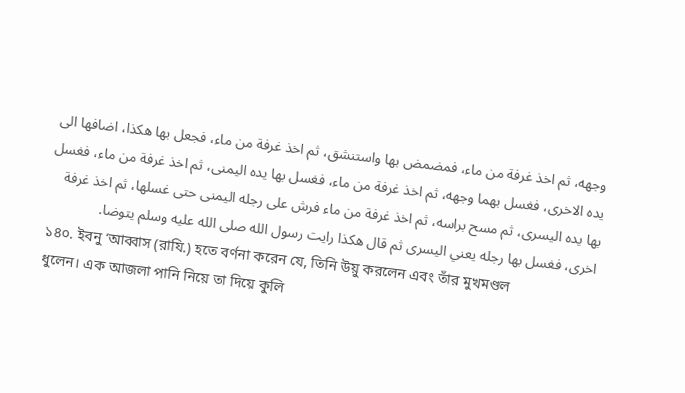وجهه، ثم اخذ غرفة من ماء، فمضمض بها واستنشق، ثم اخذ غرفة من ماء، فجعل بها هكذا، اضافها الى يده الاخرى، فغسل بهما وجهه، ثم اخذ غرفة من ماء، فغسل بها يده اليمنى، ثم اخذ غرفة من ماء، فغسل بها يده اليسرى، ثم مسح براسه، ثم اخذ غرفة من ماء فرش على رجله اليمنى حتى غسلها، ثم اخذ غرفة اخرى، فغسل بها رجله يعني اليسرى ثم قال هكذا رايت رسول الله صلى الله عليه وسلم يتوضا.
১৪০. ইবনু ‘আব্বাস (রাযি.) হতে বর্ণনা করেন যে, তিনি উয়ু করলেন এবং তাঁর মুখমণ্ডল
ধুলেন। এক আজলা পানি নিয়ে তা দিয়ে কুলি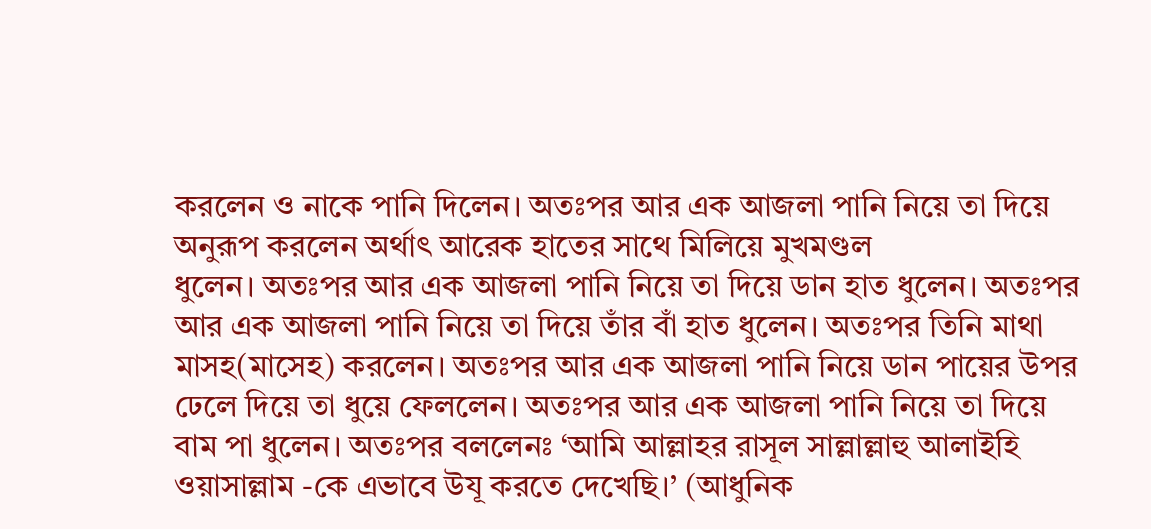করলেন ও নাকে পানি দিলেন। অতঃপর আর এক আজলা পানি নিয়ে তা দিয়ে অনুরূপ করলেন অর্থাৎ আরেক হাতের সাথে মিলিয়ে মুখমণ্ডল
ধুলেন। অতঃপর আর এক আজলা পানি নিয়ে তা দিয়ে ডান হাত ধুলেন। অতঃপর আর এক আজলা পানি নিয়ে তা দিয়ে তাঁর বাঁ হাত ধুলেন। অতঃপর তিনি মাথা মাসহ(মাসেহ) করলেন। অতঃপর আর এক আজলা পানি নিয়ে ডান পায়ের উপর ঢেলে দিয়ে তা ধুয়ে ফেললেন। অতঃপর আর এক আজলা পানি নিয়ে তা দিয়ে বাম পা ধুলেন। অতঃপর বললেনঃ ‘আমি আল্লাহর রাসূল সাল্লাল্লাহু আলাইহি ওয়াসাল্লাম -কে এভাবে উযূ করতে দেখেছি।’ (আধুনিক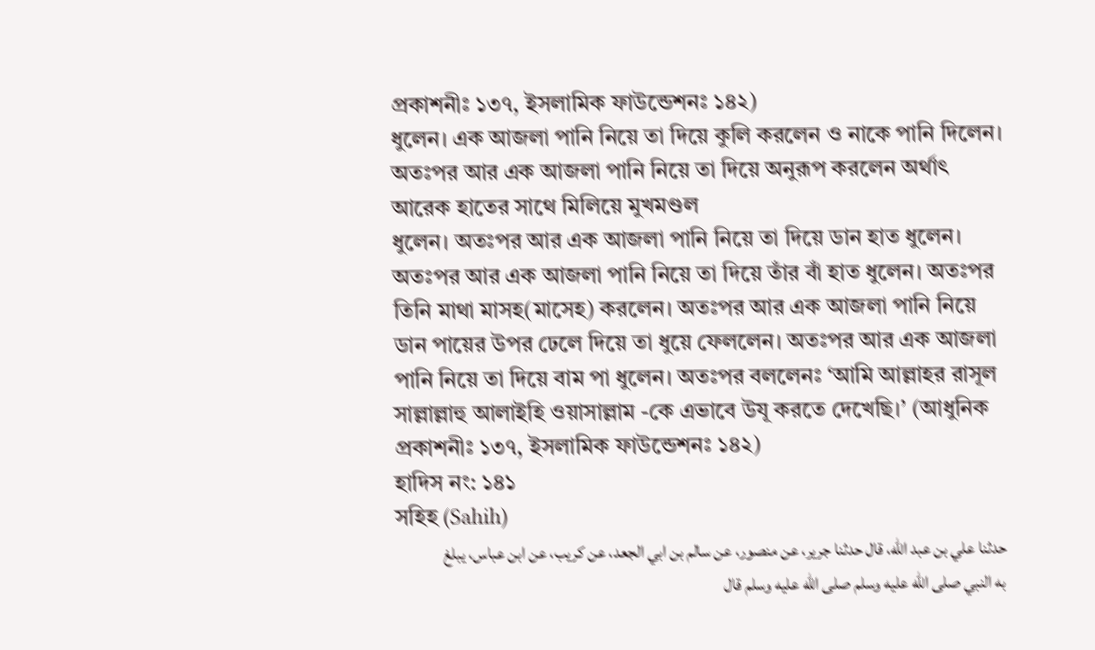প্রকাশনীঃ ১৩৭, ইসলামিক ফাউন্ডেশনঃ ১৪২)
ধুলেন। এক আজলা পানি নিয়ে তা দিয়ে কুলি করলেন ও নাকে পানি দিলেন। অতঃপর আর এক আজলা পানি নিয়ে তা দিয়ে অনুরূপ করলেন অর্থাৎ আরেক হাতের সাথে মিলিয়ে মুখমণ্ডল
ধুলেন। অতঃপর আর এক আজলা পানি নিয়ে তা দিয়ে ডান হাত ধুলেন। অতঃপর আর এক আজলা পানি নিয়ে তা দিয়ে তাঁর বাঁ হাত ধুলেন। অতঃপর তিনি মাথা মাসহ(মাসেহ) করলেন। অতঃপর আর এক আজলা পানি নিয়ে ডান পায়ের উপর ঢেলে দিয়ে তা ধুয়ে ফেললেন। অতঃপর আর এক আজলা পানি নিয়ে তা দিয়ে বাম পা ধুলেন। অতঃপর বললেনঃ ‘আমি আল্লাহর রাসূল সাল্লাল্লাহু আলাইহি ওয়াসাল্লাম -কে এভাবে উযূ করতে দেখেছি।’ (আধুনিক প্রকাশনীঃ ১৩৭, ইসলামিক ফাউন্ডেশনঃ ১৪২)
হাদিস নং: ১৪১
সহিহ (Sahih)
حدثنا علي بن عبد الله، قال حدثنا جرير، عن منصور، عن سالم بن ابي الجعد، عن كريب، عن ابن عباس، يبلغ به النبي صلى الله عليه وسلم صلى الله عليه وسلم قال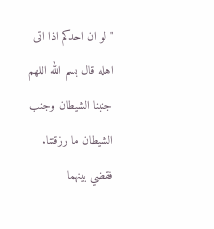" لو ان احدكم اذا اتى اهله قال بسم الله اللهم جنبنا الشيطان وجنب الشيطان ما رزقتنا. فقضي بينهما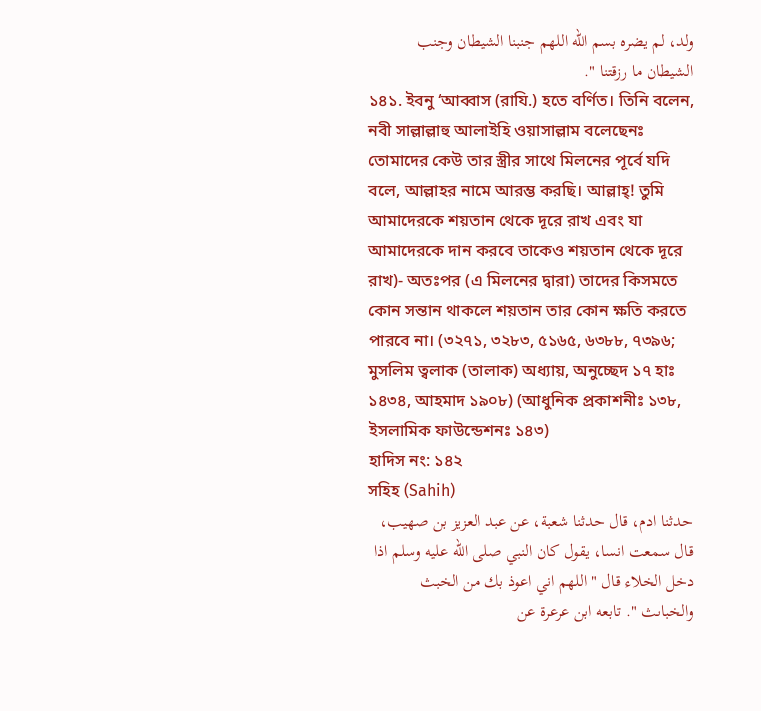ولد، لم يضره بسم الله اللهم جنبنا الشيطان وجنب الشيطان ما رزقتنا ".
১৪১. ইবনু ‘আব্বাস (রাযি.) হতে বর্ণিত। তিনি বলেন, নবী সাল্লাল্লাহু আলাইহি ওয়াসাল্লাম বলেছেনঃ তোমাদের কেউ তার স্ত্রীর সাথে মিলনের পূর্বে যদি বলে, আল্লাহর নামে আরম্ভ করছি। আল্লাহ্! তুমি আমাদেরকে শয়তান থেকে দূরে রাখ এবং যা আমাদেরকে দান করবে তাকেও শয়তান থেকে দূরে রাখ)- অতঃপর (এ মিলনের দ্বারা) তাদের কিসমতে কোন সন্তান থাকলে শয়তান তার কোন ক্ষতি করতে পারবে না। (৩২৭১, ৩২৮৩, ৫১৬৫, ৬৩৮৮, ৭৩৯৬; মুসলিম ত্বলাক (তালাক) অধ্যায়, অনুচ্ছেদ ১৭ হাঃ ১৪৩৪, আহমাদ ১৯০৮) (আধুনিক প্রকাশনীঃ ১৩৮, ইসলামিক ফাউন্ডেশনঃ ১৪৩)
হাদিস নং: ১৪২
সহিহ (Sahih)
حدثنا ادم، قال حدثنا شعبة، عن عبد العزيز بن صهيب، قال سمعت انسا، يقول كان النبي صلى الله عليه وسلم اذا دخل الخلاء قال " اللهم اني اعوذ بك من الخبث والخباىث ". تابعه ابن عرعرة عن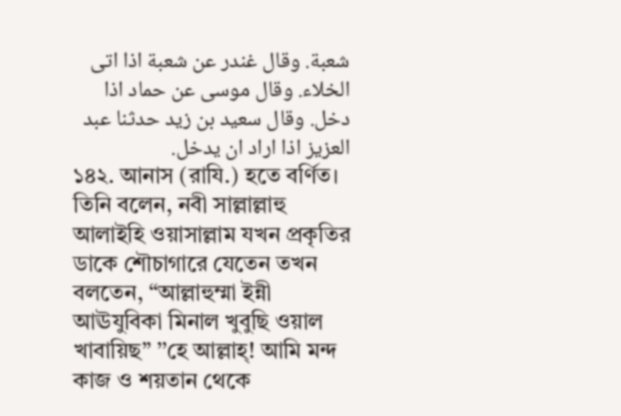شعبة. وقال غندر عن شعبة اذا اتى الخلاء. وقال موسى عن حماد اذا دخل. وقال سعيد بن زيد حدثنا عبد العزيز اذا اراد ان يدخل.
১৪২. আনাস (রাযি.) হতে বর্ণিত। তিনি বলেন, নবী সাল্লাল্লাহু আলাইহি ওয়াসাল্লাম যখন প্রকৃতির ডাকে শৌচাগারে যেতেন তখন বলতেন, “আল্লাহুম্মা ইন্নী আঊযুবিকা মিনাল খুবুছি ওয়াল খাবায়িছ” ’’হে আল্লাহ্! আমি মন্দ কাজ ও শয়তান থেকে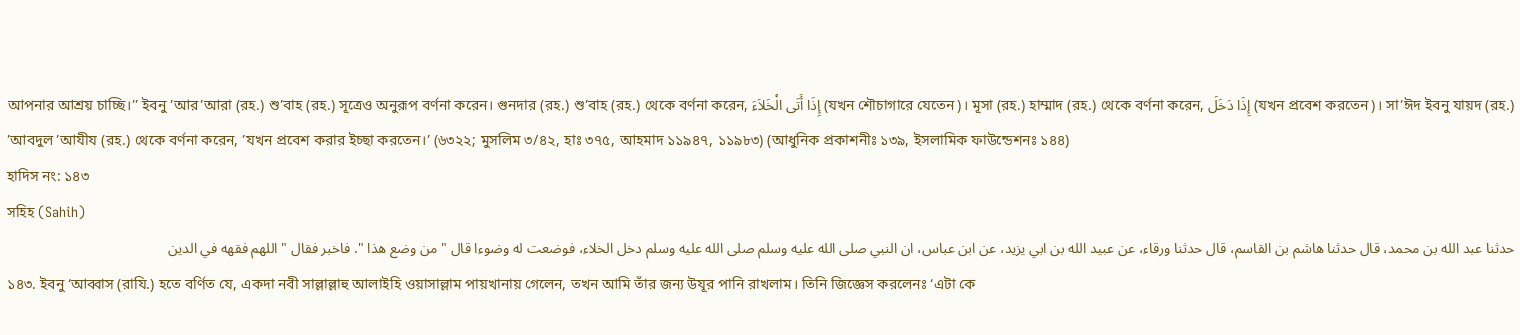আপনার আশ্রয় চাচ্ছি।’’ ইবনু ’আর’আরা (রহ.) শু’বাহ (রহ.) সূত্রেও অনুরূপ বর্ণনা করেন। গুনদার (রহ.) শু’বাহ (রহ.) থেকে বর্ণনা করেন, إِذَا أَتَى الْخَلاَءَ (যখন শৌচাগারে যেতেন)। মূসা (রহ.) হাম্মাদ (রহ.) থেকে বর্ণনা করেন, إِذَا دَخَلَ (যখন প্রবেশ করতেন)। সা’ঈদ ইবনু যায়দ (রহ.) ’আবদুল ’আযীয (রহ.) থেকে বর্ণনা করেন, ’যখন প্রবেশ করার ইচ্ছা করতেন।’ (৬৩২২; মুসলিম ৩/৪২, হাঃ ৩৭৫, আহমাদ ১১৯৪৭, ১১৯৮৩) (আধুনিক প্রকাশনীঃ ১৩৯, ইসলামিক ফাউন্ডেশনঃ ১৪৪)
হাদিস নং: ১৪৩
সহিহ (Sahih)
حدثنا عبد الله بن محمد، قال حدثنا هاشم بن القاسم، قال حدثنا ورقاء، عن عبيد الله بن ابي يزيد، عن ابن عباس، ان النبي صلى الله عليه وسلم صلى الله عليه وسلم دخل الخلاء، فوضعت له وضوءا قال " من وضع هذا ". فاخبر فقال " اللهم فقهه في الدين
১৪৩. ইবনু ‘আব্বাস (রাযি.) হতে বর্ণিত যে, একদা নবী সাল্লাল্লাহু আলাইহি ওয়াসাল্লাম পায়খানায় গেলেন, তখন আমি তাঁর জন্য উযূর পানি রাখলাম। তিনি জিজ্ঞেস করলেনঃ ‘এটা কে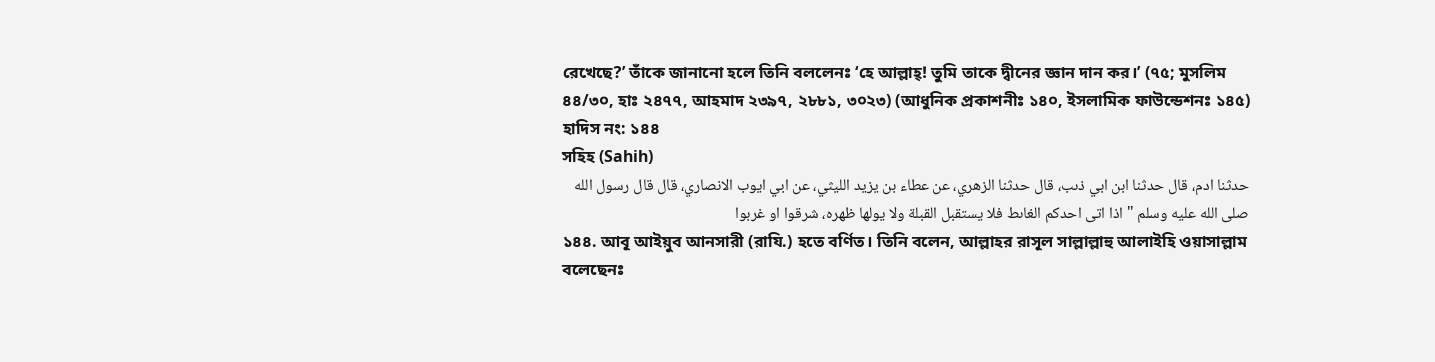রেখেছে?’ তাঁকে জানানো হলে তিনি বললেনঃ ‘হে আল্লাহ্! তুমি তাকে দ্বীনের জ্ঞান দান কর।’ (৭৫; মুসলিম ৪৪/৩০, হাঃ ২৪৭৭, আহমাদ ২৩৯৭, ২৮৮১, ৩০২৩) (আধুনিক প্রকাশনীঃ ১৪০, ইসলামিক ফাউন্ডেশনঃ ১৪৫)
হাদিস নং: ১৪৪
সহিহ (Sahih)
حدثنا ادم، قال حدثنا ابن ابي ذىب، قال حدثنا الزهري، عن عطاء بن يزيد الليثي، عن ابي ايوب الانصاري، قال قال رسول الله صلى الله عليه وسلم " اذا اتى احدكم الغاىط فلا يستقبل القبلة ولا يولها ظهره، شرقوا او غربوا
১৪৪. আবূ আইয়ুব আনসারী (রাযি.) হতে বর্ণিত। তিনি বলেন, আল্লাহর রাসূল সাল্লাল্লাহু আলাইহি ওয়াসাল্লাম বলেছেনঃ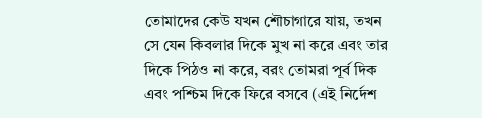তোমাদের কেউ যখন শৌচাগারে যায়, তখন সে যেন কিবলার দিকে মুখ না করে এবং তার দিকে পিঠও না করে, বরং তোমরা পূর্ব দিক এবং পশ্চিম দিকে ফিরে বসবে (এই নির্দেশ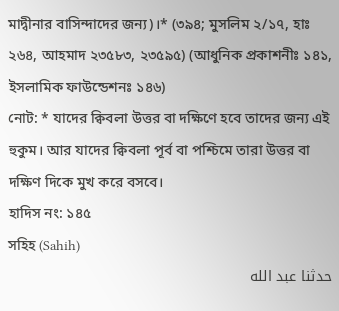মাদ্বীনার বাসিন্দাদের জন্য)।* (৩৯৪; মুসলিম ২/১৭, হাঃ ২৬৪, আহমাদ ২৩৫৮৩, ২৩৫৯৫) (আধুনিক প্রকাশনীঃ ১৪১, ইসলামিক ফাউন্ডেশনঃ ১৪৬)
নোট: * যাদের ক্বিবলা উত্তর বা দক্ষিণে হবে তাদের জন্য এই হুকুম। আর যাদের ক্বিবলা পূর্ব বা পশ্চিমে তারা উত্তর বা দক্ষিণ দিকে মুখ করে বসবে।
হাদিস নং: ১৪৫
সহিহ (Sahih)
حدثنا عبد الله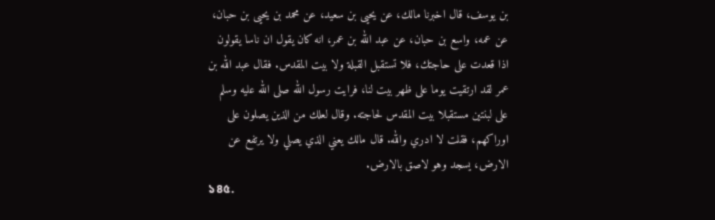بن يوسف، قال اخبرنا مالك، عن يحيى بن سعيد، عن محمد بن يحيى بن حبان، عن عمه، واسع بن حبان، عن عبد الله بن عمر، انه كان يقول ان ناسا يقولون اذا قعدت على حاجتك، فلا تستقبل القبلة ولا بيت المقدس. فقال عبد الله بن عمر لقد ارتقيت يوما على ظهر بيت لنا، فرايت رسول الله صلى الله عليه وسلم على لبنتين مستقبلا بيت المقدس لحاجته. وقال لعلك من الذين يصلون على اوراكهم، فقلت لا ادري والله. قال مالك يعني الذي يصلي ولا يرتفع عن الارض، يسجد وهو لاصق بالارض.
১৪৫.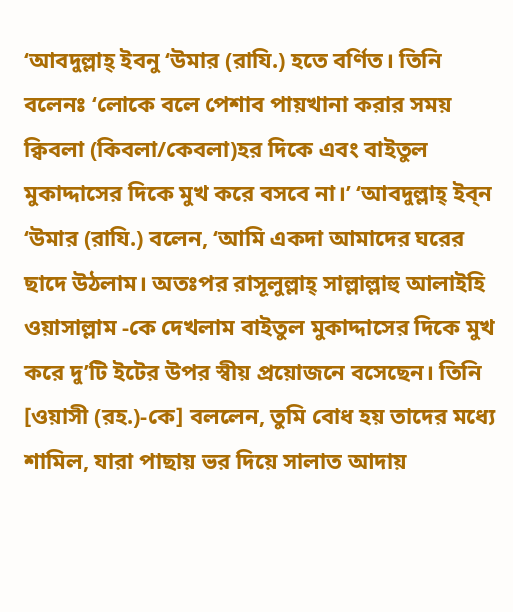‘আবদুল্লাহ্ ইবনু ‘উমার (রাযি.) হতে বর্ণিত। তিনি বলেনঃ ‘লোকে বলে পেশাব পায়খানা করার সময় ক্বিবলা (কিবলা/কেবলা)হর দিকে এবং বাইতুল মুকাদ্দাসের দিকে মুখ করে বসবে না।’ ‘আবদুল্লাহ্ ইব্ন ‘উমার (রাযি.) বলেন, ‘আমি একদা আমাদের ঘরের ছাদে উঠলাম। অতঃপর রাসূলুল্লাহ্ সাল্লাল্লাহু আলাইহি ওয়াসাল্লাম -কে দেখলাম বাইতুল মুকাদ্দাসের দিকে মুখ করে দু’টি ইটের উপর স্বীয় প্রয়োজনে বসেছেন। তিনি [ওয়াসী (রহ.)-কে] বললেন, তুমি বোধ হয় তাদের মধ্যে শামিল, যারা পাছায় ভর দিয়ে সালাত আদায়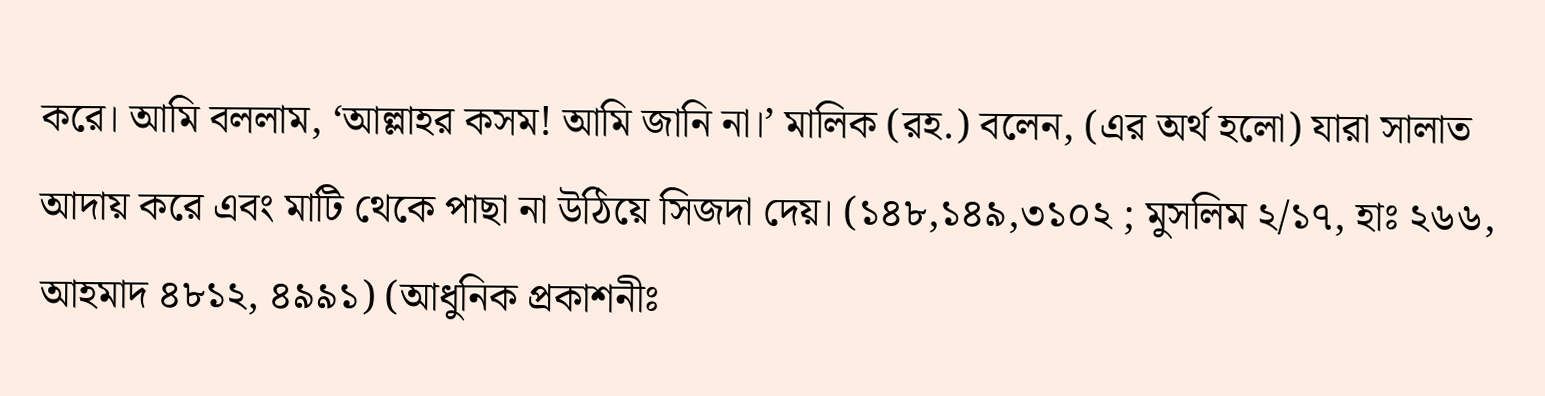করে। আমি বললাম, ‘আল্লাহর কসম! আমি জানি না।’ মালিক (রহ.) বলেন, (এর অর্থ হলো) যারা সালাত আদায় করে এবং মাটি থেকে পাছা না উঠিয়ে সিজদা দেয়। (১৪৮,১৪৯,৩১০২ ; মুসলিম ২/১৭, হাঃ ২৬৬, আহমাদ ৪৮১২, ৪৯৯১) (আধুনিক প্রকাশনীঃ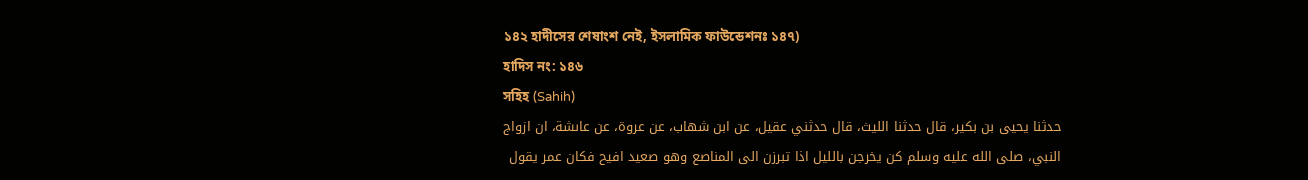১৪২ হাদীসের শেষাংশ নেই, ইসলামিক ফাউন্ডেশনঃ ১৪৭)
হাদিস নং: ১৪৬
সহিহ (Sahih)
حدثنا يحيى بن بكير، قال حدثنا الليث، قال حدثني عقيل، عن ابن شهاب، عن عروة، عن عاىشة، ان ازواج النبي، صلى الله عليه وسلم كن يخرجن بالليل اذا تبرزن الى المناصع وهو صعيد افيح فكان عمر يقول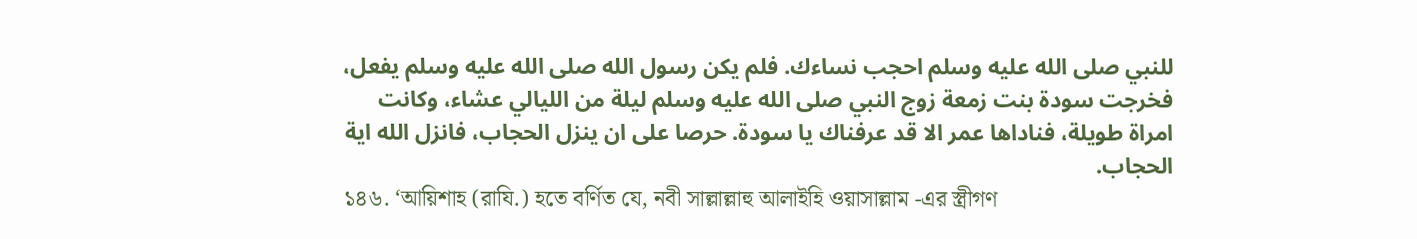للنبي صلى الله عليه وسلم احجب نساءك. فلم يكن رسول الله صلى الله عليه وسلم يفعل، فخرجت سودة بنت زمعة زوج النبي صلى الله عليه وسلم ليلة من الليالي عشاء، وكانت امراة طويلة، فناداها عمر الا قد عرفناك يا سودة. حرصا على ان ينزل الحجاب، فانزل الله اية الحجاب.
১৪৬. ‘আয়িশাহ (রাযি.) হতে বর্ণিত যে, নবী সাল্লাল্লাহু আলাইহি ওয়াসাল্লাম -এর স্ত্রীগণ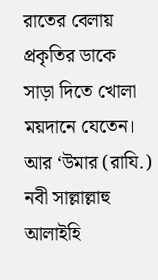রাতের বেলায় প্রকৃতির ডাকে সাড়া দিতে খোলা ময়দানে যেতেন। আর ‘উমার (রাযি.) নবী সাল্লাল্লাহু আলাইহি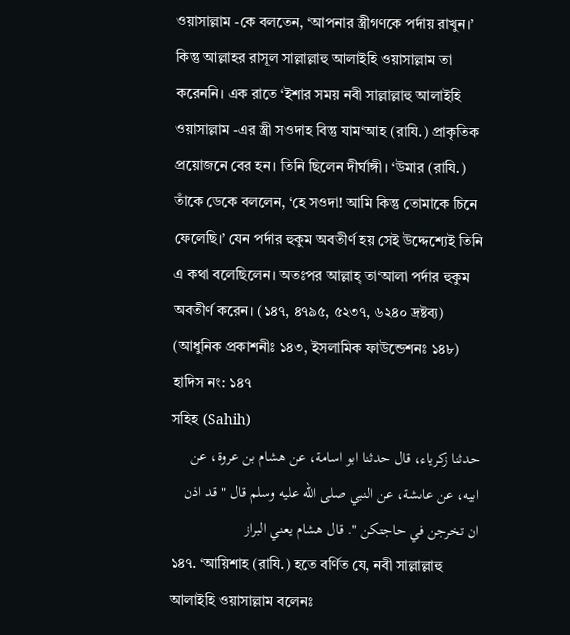ওয়াসাল্লাম -কে বলতেন, ‘আপনার স্ত্রীগণকে পর্দায় রাখুন।’ কিন্তু আল্লাহর রাসূল সাল্লাল্লাহু আলাইহি ওয়াসাল্লাম তা করেননি। এক রাতে ‘ইশার সময় নবী সাল্লাল্লাহু আলাইহি ওয়াসাল্লাম -এর স্ত্রী সওদাহ বিন্তু যাম‘আহ (রাযি.) প্রাকৃতিক প্রয়োজনে বের হন। তিনি ছিলেন দীর্ঘাঙ্গী। ‘উমার (রাযি.) তাঁকে ডেকে বললেন, ‘হে সওদা! আমি কিন্তু তোমাকে চিনে ফেলেছি।’ যেন পর্দার হুকুম অবতীর্ণ হয় সেই উদ্দেশ্যেই তিনি এ কথা বলেছিলেন। অতঃপর আল্লাহ্ তা‘আলা পর্দার হুকুম অবতীর্ণ করেন। (১৪৭, ৪৭৯৫, ৫২৩৭, ৬২৪০ দ্রষ্টব্য) (আধুনিক প্রকাশনীঃ ১৪৩, ইসলামিক ফাউন্ডেশনঃ ১৪৮)
হাদিস নং: ১৪৭
সহিহ (Sahih)
حدثنا زكرياء، قال حدثنا ابو اسامة، عن هشام بن عروة، عن ابيه، عن عاىشة، عن النبي صلى الله عليه وسلم قال " قد اذن ان تخرجن في حاجتكن ". قال هشام يعني البراز
১৪৭. ‘আয়িশাহ (রাযি.) হতে বর্ণিত যে, নবী সাল্লাল্লাহু আলাইহি ওয়াসাল্লাম বলেনঃ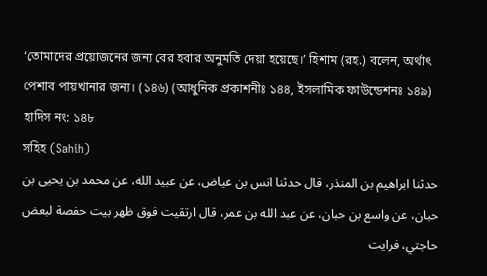‘তোমাদের প্রয়োজনের জন্য বের হবার অনুমতি দেয়া হয়েছে।’ হিশাম (রহ.) বলেন, অর্থাৎ পেশাব পায়খানার জন্য। (১৪৬) (আধুনিক প্রকাশনীঃ ১৪৪, ইসলামিক ফাউন্ডেশনঃ ১৪৯)
হাদিস নং: ১৪৮
সহিহ (Sahih)
حدثنا ابراهيم بن المنذر، قال حدثنا انس بن عياض، عن عبيد الله، عن محمد بن يحيى بن حبان، عن واسع بن حبان، عن عبد الله بن عمر، قال ارتقيت فوق ظهر بيت حفصة لبعض حاجتي، فرايت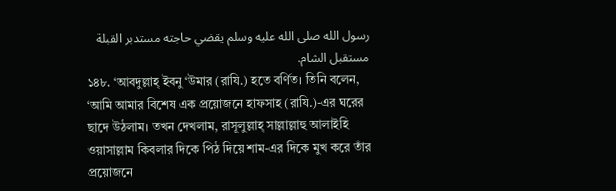رسول الله صلى الله عليه وسلم يقضي حاجته مستدبر القبلة مستقبل الشام.
১৪৮. ‘আবদুল্লাহ্ ইবনু ‘উমার (রাযি.) হতে বর্ণিত। তিনি বলেন, ‘আমি আমার বিশেষ এক প্রয়োজনে হাফসাহ (রাযি.)-এর ঘরের ছাদে উঠলাম। তখন দেখলাম, রাসূলুল্লাহ্ সাল্লাল্লাহু আলাইহি ওয়াসাল্লাম কিবলার দিকে পিঠ দিয়ে শাম-এর দিকে মুখ করে তাঁর প্রয়োজনে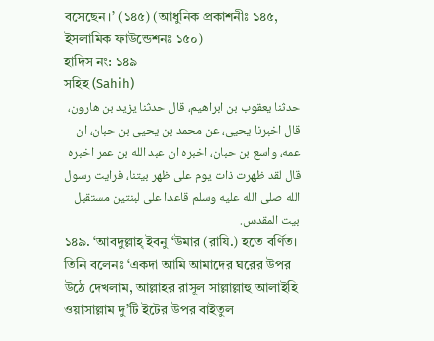বসেছেন।’ (১৪৫) (আধুনিক প্রকাশনীঃ ১৪৫, ইসলামিক ফাউন্ডেশনঃ ১৫০)
হাদিস নং: ১৪৯
সহিহ (Sahih)
حدثنا يعقوب بن ابراهيم، قال حدثنا يزيد بن هارون، قال اخبرنا يحيى، عن محمد بن يحيى بن حبان، ان عمه، واسع بن حبان، اخبره ان عبد الله بن عمر اخبره قال لقد ظهرت ذات يوم على ظهر بيتنا، فرايت رسول الله صلى الله عليه وسلم قاعدا على لبنتين مستقبل بيت المقدس.
১৪৯. ‘আবদুল্লাহ্ ইবনু ‘উমার (রাযি.) হতে বর্ণিত। তিনি বলেনঃ ‘একদা আমি আমাদের ঘরের উপর উঠে দেখলাম, আল্লাহর রাসূল সাল্লাল্লাহু আলাইহি ওয়াসাল্লাম দু’টি ইটের উপর বাইতুল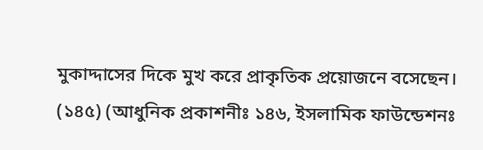মুকাদ্দাসের দিকে মুখ করে প্রাকৃতিক প্রয়োজনে বসেছেন। (১৪৫) (আধুনিক প্রকাশনীঃ ১৪৬, ইসলামিক ফাউন্ডেশনঃ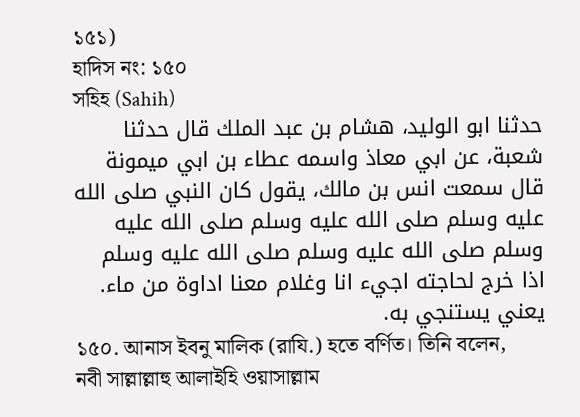১৫১)
হাদিস নং: ১৫০
সহিহ (Sahih)
حدثنا ابو الوليد، هشام بن عبد الملك قال حدثنا شعبة، عن ابي معاذ واسمه عطاء بن ابي ميمونة قال سمعت انس بن مالك، يقول كان النبي صلى الله عليه وسلم صلى الله عليه وسلم صلى الله عليه وسلم صلى الله عليه وسلم صلى الله عليه وسلم اذا خرج لحاجته اجيء انا وغلام معنا اداوة من ماء. يعني يستنجي به.
১৫০. আনাস ইবনু মালিক (রাযি.) হতে বর্ণিত। তিনি বলেন, নবী সাল্লাল্লাহু আলাইহি ওয়াসাল্লাম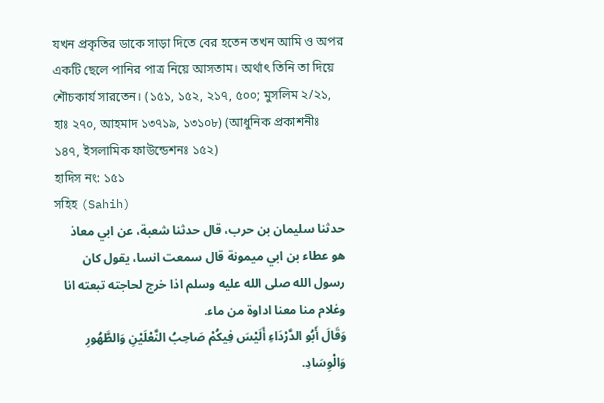যখন প্রকৃতির ডাকে সাড়া দিতে বের হতেন তখন আমি ও অপর একটি ছেলে পানির পাত্র নিয়ে আসতাম। অর্থাৎ তিনি তা দিয়ে শৌচকার্য সারতেন। (১৫১, ১৫২, ২১৭, ৫০০; মুসলিম ২/২১, হাঃ ২৭০, আহমাদ ১৩৭১৯, ১৩১০৮) (আধুনিক প্রকাশনীঃ ১৪৭, ইসলামিক ফাউন্ডেশনঃ ১৫২)
হাদিস নং: ১৫১
সহিহ (Sahih)
حدثنا سليمان بن حرب، قال حدثنا شعبة، عن ابي معاذ هو عطاء بن ابي ميمونة قال سمعت انسا، يقول كان رسول الله صلى الله عليه وسلم اذا خرج لحاجته تبعته انا وغلام منا معنا اداوة من ماء.
وَقَالَ أَبُو الدَّرْدَاءِ أَلَيْسَ فِيكُمْ صَاحِبُ النَّعْلَيْنِ وَالطَّهُورِ وَالْوِسَادِ.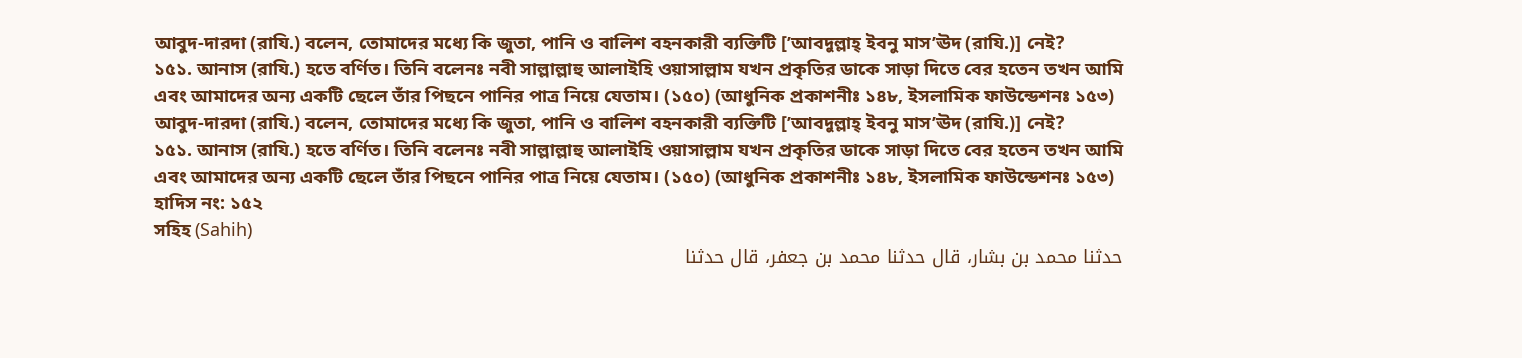আবুদ-দারদা (রাযি.) বলেন, তোমাদের মধ্যে কি জুতা, পানি ও বালিশ বহনকারী ব্যক্তিটি [’আবদুল্লাহ্ ইবনু মাস’ঊদ (রাযি.)] নেই?
১৫১. আনাস (রাযি.) হতে বর্ণিত। তিনি বলেনঃ নবী সাল্লাল্লাহু আলাইহি ওয়াসাল্লাম যখন প্রকৃতির ডাকে সাড়া দিতে বের হতেন তখন আমি এবং আমাদের অন্য একটি ছেলে তাঁর পিছনে পানির পাত্র নিয়ে যেতাম। (১৫০) (আধুনিক প্রকাশনীঃ ১৪৮, ইসলামিক ফাউন্ডেশনঃ ১৫৩)
আবুদ-দারদা (রাযি.) বলেন, তোমাদের মধ্যে কি জুতা, পানি ও বালিশ বহনকারী ব্যক্তিটি [’আবদুল্লাহ্ ইবনু মাস’ঊদ (রাযি.)] নেই?
১৫১. আনাস (রাযি.) হতে বর্ণিত। তিনি বলেনঃ নবী সাল্লাল্লাহু আলাইহি ওয়াসাল্লাম যখন প্রকৃতির ডাকে সাড়া দিতে বের হতেন তখন আমি এবং আমাদের অন্য একটি ছেলে তাঁর পিছনে পানির পাত্র নিয়ে যেতাম। (১৫০) (আধুনিক প্রকাশনীঃ ১৪৮, ইসলামিক ফাউন্ডেশনঃ ১৫৩)
হাদিস নং: ১৫২
সহিহ (Sahih)
حدثنا محمد بن بشار، قال حدثنا محمد بن جعفر، قال حدثنا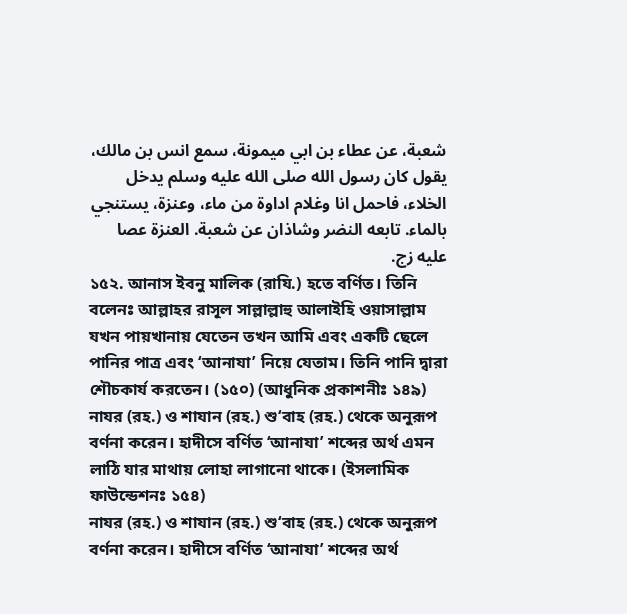شعبة، عن عطاء بن ابي ميمونة، سمع انس بن مالك، يقول كان رسول الله صلى الله عليه وسلم يدخل الخلاء، فاحمل انا وغلام اداوة من ماء، وعنزة، يستنجي بالماء. تابعه النضر وشاذان عن شعبة. العنزة عصا عليه زج.
১৫২. আনাস ইবনু মালিক (রাযি.) হতে বর্ণিত। তিনি বলেনঃ আল্লাহর রাসূল সাল্লাল্লাহু আলাইহি ওয়াসাল্লাম যখন পায়খানায় যেতেন তখন আমি এবং একটি ছেলে পানির পাত্র এবং ‘আনাযা’ নিয়ে যেতাম। তিনি পানি দ্বারা শৌচকার্য করতেন। (১৫০) (আধুনিক প্রকাশনীঃ ১৪৯)
নাযর (রহ.) ও শাযান (রহ.) শু‘বাহ (রহ.) থেকে অনুরূপ বর্ণনা করেন। হাদীসে বর্ণিত ‘আনাযা’ শব্দের অর্থ এমন লাঠি যার মাথায় লোহা লাগানো থাকে। (ইসলামিক ফাউন্ডেশনঃ ১৫৪)
নাযর (রহ.) ও শাযান (রহ.) শু‘বাহ (রহ.) থেকে অনুরূপ বর্ণনা করেন। হাদীসে বর্ণিত ‘আনাযা’ শব্দের অর্থ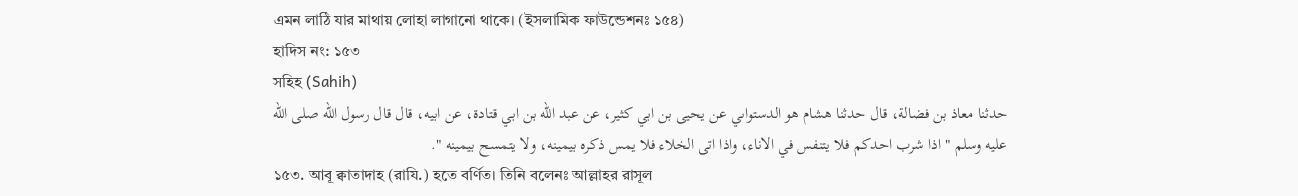এমন লাঠি যার মাথায় লোহা লাগানো থাকে। (ইসলামিক ফাউন্ডেশনঃ ১৫৪)
হাদিস নং: ১৫৩
সহিহ (Sahih)
حدثنا معاذ بن فضالة، قال حدثنا هشام هو الدستواىي عن يحيى بن ابي كثير، عن عبد الله بن ابي قتادة، عن ابيه، قال قال رسول الله صلى الله عليه وسلم " اذا شرب احدكم فلا يتنفس في الاناء، واذا اتى الخلاء فلا يمس ذكره بيمينه، ولا يتمسح بيمينه ".
১৫৩. আবূ ক্বাতাদাহ (রাযি.) হতে বর্ণিত। তিনি বলেনঃ আল্লাহর রাসূল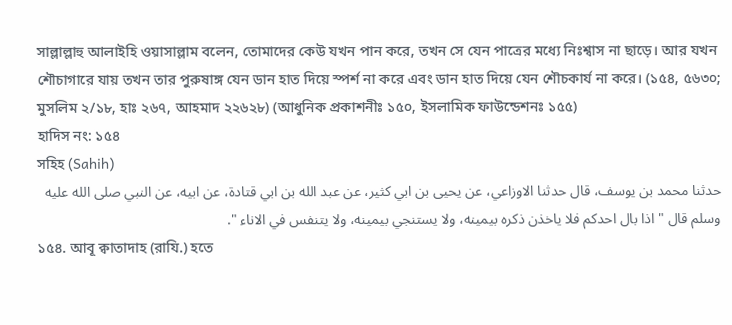সাল্লাল্লাহু আলাইহি ওয়াসাল্লাম বলেন, তোমাদের কেউ যখন পান করে, তখন সে যেন পাত্রের মধ্যে নিঃশ্বাস না ছাড়ে। আর যখন শৌচাগারে যায় তখন তার পুরুষাঙ্গ যেন ডান হাত দিয়ে স্পর্শ না করে এবং ডান হাত দিয়ে যেন শৌচকার্য না করে। (১৫৪, ৫৬৩০; মুসলিম ২/১৮, হাঃ ২৬৭, আহমাদ ২২৬২৮) (আধুনিক প্রকাশনীঃ ১৫০, ইসলামিক ফাউন্ডেশনঃ ১৫৫)
হাদিস নং: ১৫৪
সহিহ (Sahih)
حدثنا محمد بن يوسف، قال حدثنا الاوزاعي، عن يحيى بن ابي كثير، عن عبد الله بن ابي قتادة، عن ابيه، عن النبي صلى الله عليه وسلم قال " اذا بال احدكم فلا ياخذن ذكره بيمينه، ولا يستنجي بيمينه، ولا يتنفس في الاناء ".
১৫৪. আবূ ক্বাতাদাহ (রাযি.) হতে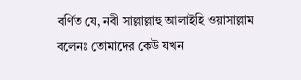বর্ণিত যে, নবী সাল্লাল্লাহু আলাইহি ওয়াসাল্লাম বলেনঃ তোমাদের কেউ যখন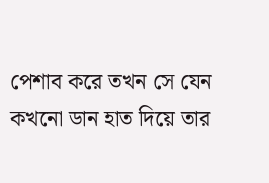পেশাব করে তখন সে যেন কখনো ডান হাত দিয়ে তার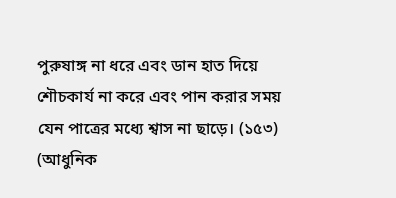পুরুষাঙ্গ না ধরে এবং ডান হাত দিয়ে শৌচকার্য না করে এবং পান করার সময় যেন পাত্রের মধ্যে শ্বাস না ছাড়ে। (১৫৩) (আধুনিক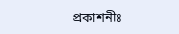প্রকাশনীঃ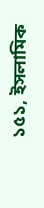১৫১, ইসলামিক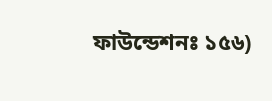ফাউন্ডেশনঃ ১৫৬)